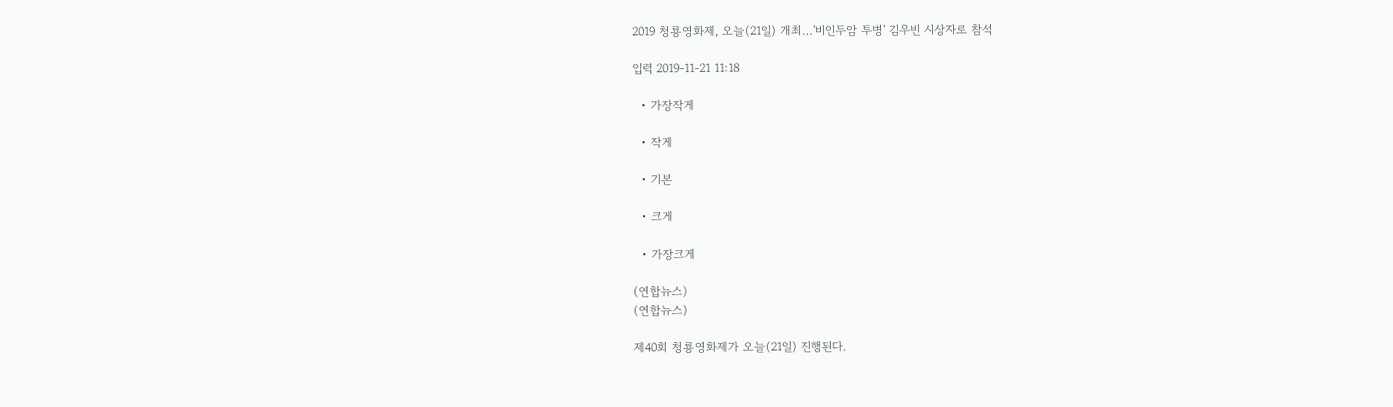2019 청룡영화제, 오늘(21일) 개최…'비인두암 투병' 김우빈 시상자로 참석

입력 2019-11-21 11:18

  • 가장작게

  • 작게

  • 기본

  • 크게

  • 가장크게

(연합뉴스)
(연합뉴스)

제40회 청룡영화제가 오늘(21일) 진행된다.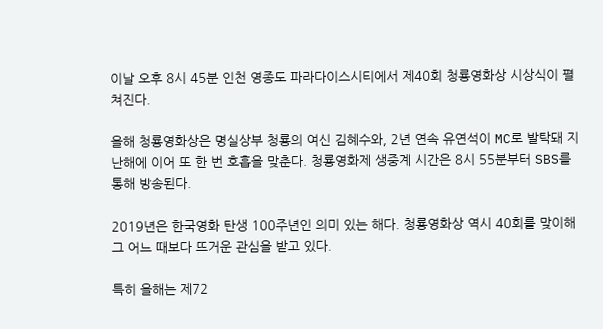이날 오후 8시 45분 인천 영종도 파라다이스시티에서 제40회 청룡영화상 시상식이 펼쳐진다.

올해 청룡영화상은 명실상부 청룡의 여신 김혜수와, 2년 연속 유연석이 MC로 발탁돼 지난해에 이어 또 한 번 호흡을 맞춘다. 청룡영화제 생중계 시간은 8시 55분부터 SBS를 통해 방송된다.

2019년은 한국영화 탄생 100주년인 의미 있는 해다. 청룡영화상 역시 40회를 맞이해 그 어느 때보다 뜨거운 관심을 받고 있다.

특히 올해는 제72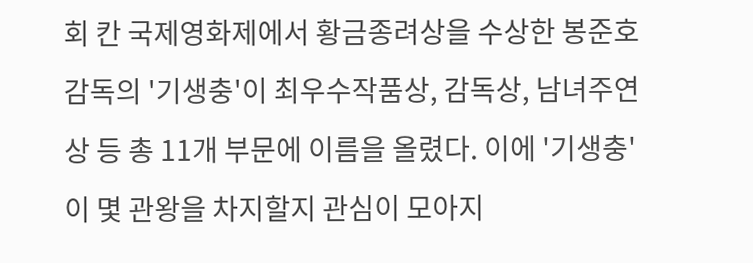회 칸 국제영화제에서 황금종려상을 수상한 봉준호 감독의 '기생충'이 최우수작품상, 감독상, 남녀주연상 등 총 11개 부문에 이름을 올렸다. 이에 '기생충'이 몇 관왕을 차지할지 관심이 모아지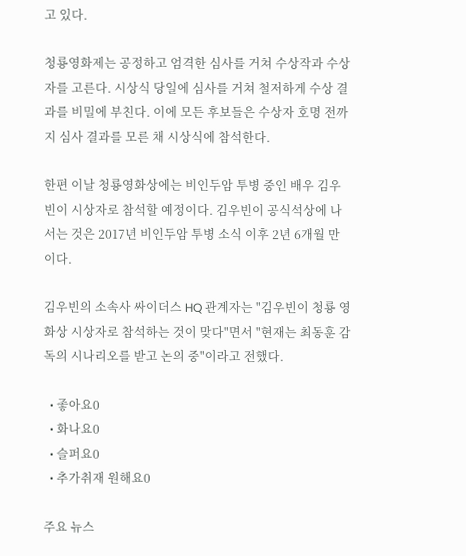고 있다.

청룡영화제는 공정하고 엄격한 심사를 거쳐 수상작과 수상자를 고른다. 시상식 당일에 심사를 거쳐 철저하게 수상 결과를 비밀에 부친다. 이에 모든 후보들은 수상자 호명 전까지 심사 결과를 모른 채 시상식에 참석한다.

한편 이날 청룡영화상에는 비인두암 투병 중인 배우 김우빈이 시상자로 참석할 예정이다. 김우빈이 공식석상에 나서는 것은 2017년 비인두암 투병 소식 이후 2년 6개월 만이다.

김우빈의 소속사 싸이더스 HQ 관계자는 "김우빈이 청룡 영화상 시상자로 참석하는 것이 맞다"면서 "현재는 최동훈 감독의 시나리오를 받고 논의 중"이라고 전했다.

  • 좋아요0
  • 화나요0
  • 슬퍼요0
  • 추가취재 원해요0

주요 뉴스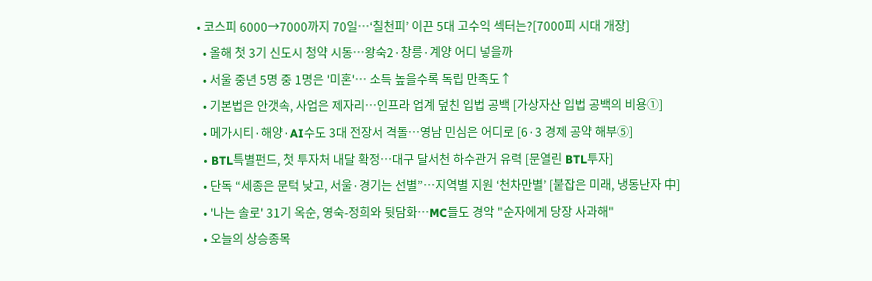• 코스피 6000→7000까지 70일⋯‘칠천피’ 이끈 5대 고수익 섹터는?[7000피 시대 개장]
  • 올해 첫 3기 신도시 청약 시동…왕숙2·창릉·계양 어디 넣을까
  • 서울 중년 5명 중 1명은 '미혼'… 소득 높을수록 독립 만족도↑
  • 기본법은 안갯속, 사업은 제자리…인프라 업계 덮친 입법 공백 [가상자산 입법 공백의 비용①]
  • 메가시티·해양·AI수도 3대 전장서 격돌…영남 민심은 어디로 [6·3 경제 공약 해부⑤]
  • BTL특별펀드, 첫 투자처 내달 확정…대구 달서천 하수관거 유력 [문열린 BTL투자]
  • 단독 “세종은 문턱 낮고, 서울·경기는 선별”…지역별 지원 ‘천차만별’ [붙잡은 미래, 냉동난자 中]
  • '나는 솔로' 31기 옥순, 영숙-정희와 뒷담화⋯MC들도 경악 "순자에게 당장 사과해"
  • 오늘의 상승종목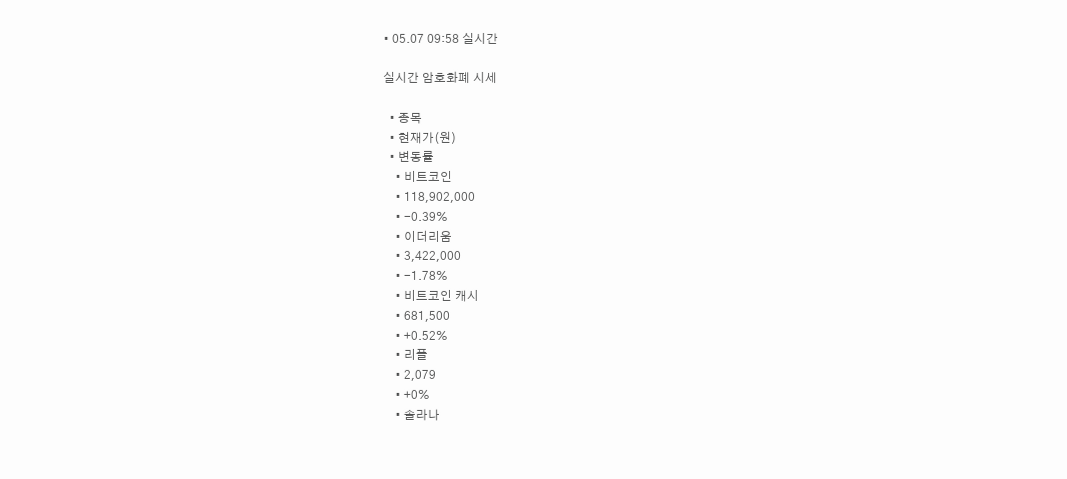• 05.07 09:58 실시간

실시간 암호화폐 시세

  • 종목
  • 현재가(원)
  • 변동률
    • 비트코인
    • 118,902,000
    • -0.39%
    • 이더리움
    • 3,422,000
    • -1.78%
    • 비트코인 캐시
    • 681,500
    • +0.52%
    • 리플
    • 2,079
    • +0%
    • 솔라나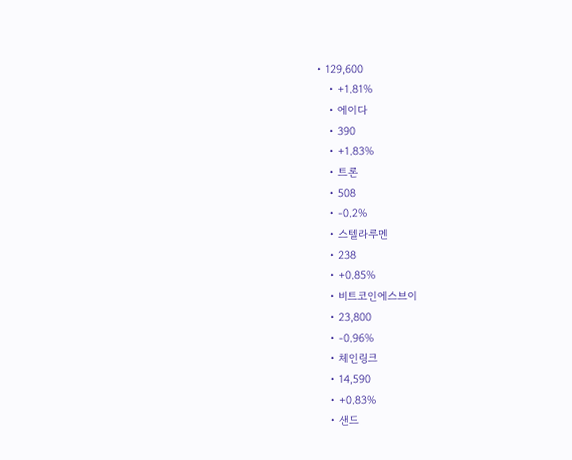• 129,600
    • +1.81%
    • 에이다
    • 390
    • +1.83%
    • 트론
    • 508
    • -0.2%
    • 스텔라루멘
    • 238
    • +0.85%
    • 비트코인에스브이
    • 23,800
    • -0.96%
    • 체인링크
    • 14,590
    • +0.83%
    • 샌드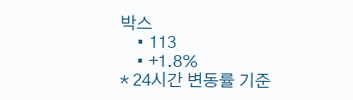박스
    • 113
    • +1.8%
* 24시간 변동률 기준